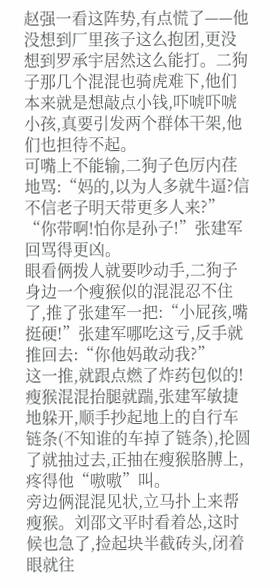赵强一看这阵势,有点慌了——他没想到厂里孩子这么抱团,更没想到罗承宇居然这么能打。二狗子那几个混混也骑虎难下,他们本来就是想敲点小钱,吓唬吓唬小孩,真要引发两个群体干架,他们也担待不起。
可嘴上不能输,二狗子色厉内荏地骂:“妈的,以为人多就牛逼?信不信老子明天带更多人来?”
“你带啊!怕你是孙子!”张建军回骂得更凶。
眼看俩拨人就要吵动手,二狗子身边一个瘦猴似的混混忍不住了,推了张建军一把:“小屁孩,嘴挺硬!”张建军哪吃这亏,反手就推回去:“你他妈敢动我?”
这一推,就跟点燃了炸药包似的!瘦猴混混抬腿就踹,张建军敏捷地躲开,顺手抄起地上的自行车链条(不知谁的车掉了链条),抡圆了就抽过去,正抽在瘦猴胳膊上,疼得他“嗷嗷”叫。
旁边俩混混见状,立马扑上来帮瘦猴。刘邵文平时看着怂,这时候也急了,捡起块半截砖头,闭着眼就往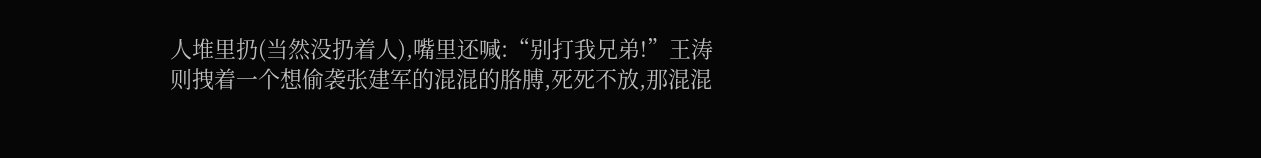人堆里扔(当然没扔着人),嘴里还喊:“别打我兄弟!”王涛则拽着一个想偷袭张建军的混混的胳膊,死死不放,那混混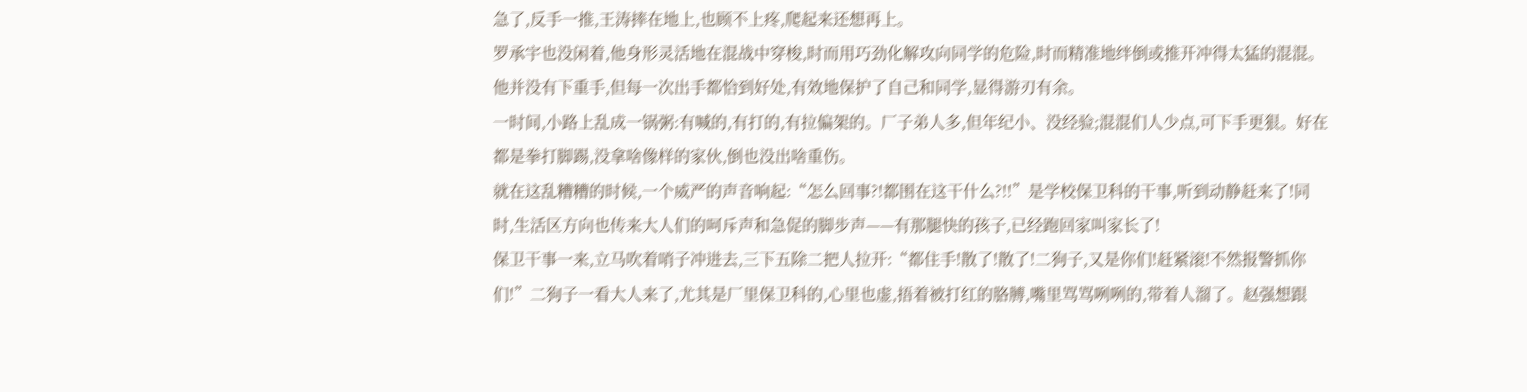急了,反手一推,王涛摔在地上,也顾不上疼,爬起来还想再上。
罗承宇也没闲着,他身形灵活地在混战中穿梭,时而用巧劲化解攻向同学的危险,时而精准地绊倒或推开冲得太猛的混混。他并没有下重手,但每一次出手都恰到好处,有效地保护了自己和同学,显得游刃有余。
一时间,小路上乱成一锅粥:有喊的,有打的,有拉偏架的。厂子弟人多,但年纪小、没经验;混混们人少点,可下手更狠。好在都是拳打脚踢,没拿啥像样的家伙,倒也没出啥重伤。
就在这乱糟糟的时候,一个威严的声音响起:“怎么回事?!都围在这干什么?!!”是学校保卫科的干事,听到动静赶来了!同时,生活区方向也传来大人们的呵斥声和急促的脚步声——有那腿快的孩子,已经跑回家叫家长了!
保卫干事一来,立马吹着哨子冲进去,三下五除二把人拉开:“都住手!散了!散了!二狗子,又是你们!赶紧滚!不然报警抓你们!”二狗子一看大人来了,尤其是厂里保卫科的,心里也虚,捂着被打红的胳膊,嘴里骂骂咧咧的,带着人溜了。赵强想跟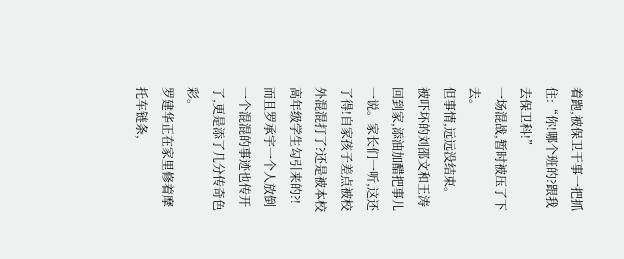着跑,被保卫干事一把抓住:“你!哪个班的?跟我去保卫科!”
一场混战,暂时被压了下去。
但事情,远远没结束。
被吓坏的刘邵文和王涛回到家,添油加醋把事儿一说。家长们一听,这还了得!自家孩子差点被校外混混打了?还是被本校高年级学生勾引来的?!而且罗承宇一个人放倒一个混混的事迹也传开了,更是添了几分传奇色彩。
罗建华正在家里修着摩托车链条,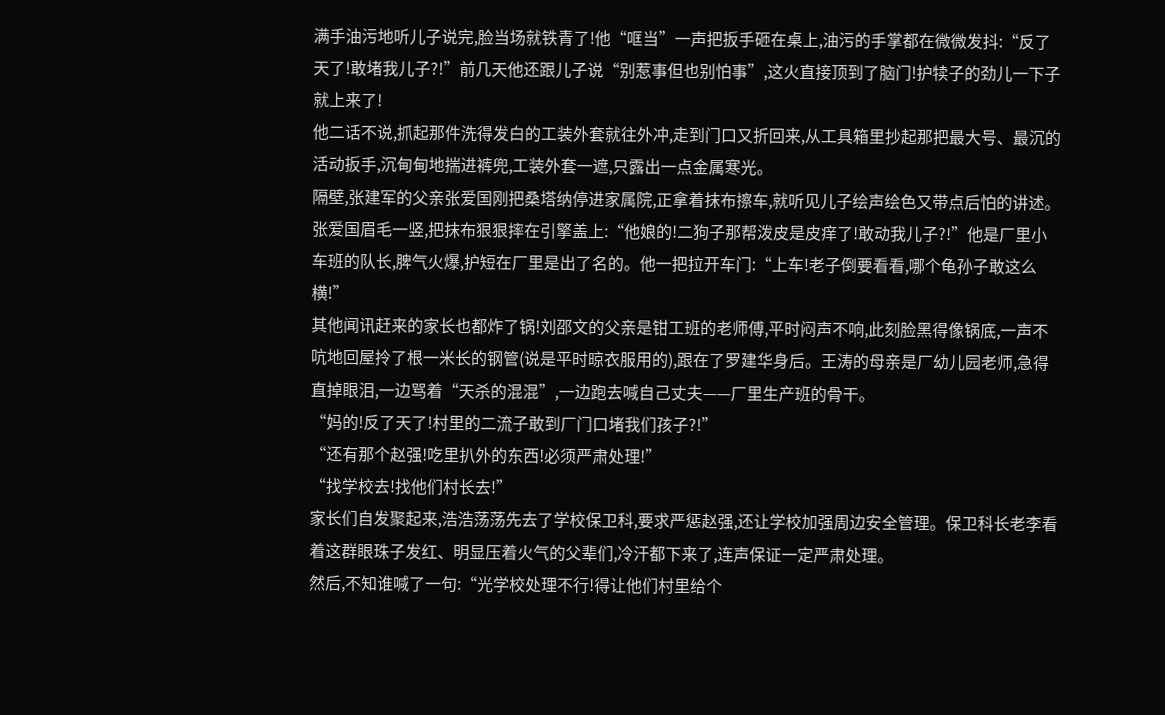满手油污地听儿子说完,脸当场就铁青了!他“哐当”一声把扳手砸在桌上,油污的手掌都在微微发抖:“反了天了!敢堵我儿子?!”前几天他还跟儿子说“别惹事但也别怕事”,这火直接顶到了脑门!护犊子的劲儿一下子就上来了!
他二话不说,抓起那件洗得发白的工装外套就往外冲,走到门口又折回来,从工具箱里抄起那把最大号、最沉的活动扳手,沉甸甸地揣进裤兜,工装外套一遮,只露出一点金属寒光。
隔壁,张建军的父亲张爱国刚把桑塔纳停进家属院,正拿着抹布擦车,就听见儿子绘声绘色又带点后怕的讲述。张爱国眉毛一竖,把抹布狠狠摔在引擎盖上:“他娘的!二狗子那帮泼皮是皮痒了!敢动我儿子?!”他是厂里小车班的队长,脾气火爆,护短在厂里是出了名的。他一把拉开车门:“上车!老子倒要看看,哪个龟孙子敢这么横!”
其他闻讯赶来的家长也都炸了锅!刘邵文的父亲是钳工班的老师傅,平时闷声不响,此刻脸黑得像锅底,一声不吭地回屋拎了根一米长的钢管(说是平时晾衣服用的),跟在了罗建华身后。王涛的母亲是厂幼儿园老师,急得直掉眼泪,一边骂着“天杀的混混”,一边跑去喊自己丈夫——厂里生产班的骨干。
“妈的!反了天了!村里的二流子敢到厂门口堵我们孩子?!”
“还有那个赵强!吃里扒外的东西!必须严肃处理!”
“找学校去!找他们村长去!”
家长们自发聚起来,浩浩荡荡先去了学校保卫科,要求严惩赵强,还让学校加强周边安全管理。保卫科长老李看着这群眼珠子发红、明显压着火气的父辈们,冷汗都下来了,连声保证一定严肃处理。
然后,不知谁喊了一句:“光学校处理不行!得让他们村里给个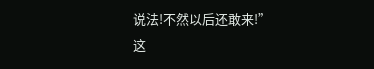说法!不然以后还敢来!”
这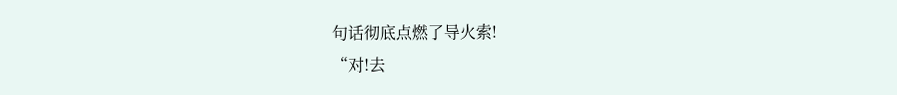句话彻底点燃了导火索!
“对!去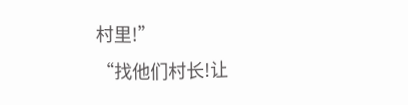村里!”
“找他们村长!让